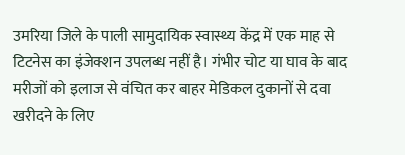उमरिया जिले के पाली सामुदायिक स्वास्थ्य केंद्र में एक माह से टिटनेस का इंजेक्शन उपलब्ध नहीं है। गंभीर चोट या घाव के बाद मरीजों को इलाज से वंचित कर बाहर मेडिकल दुकानों से दवा खरीदने के लिए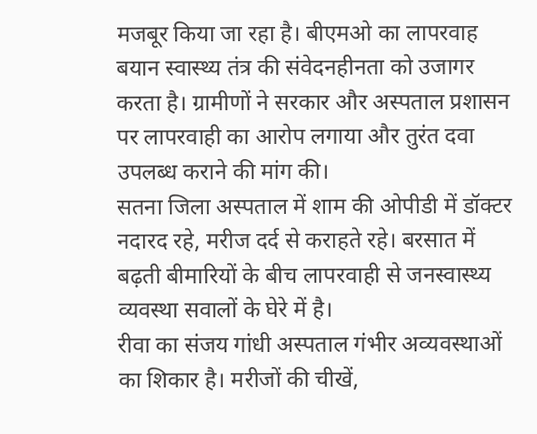मजबूर किया जा रहा है। बीएमओ का लापरवाह बयान स्वास्थ्य तंत्र की संवेदनहीनता को उजागर करता है। ग्रामीणों ने सरकार और अस्पताल प्रशासन पर लापरवाही का आरोप लगाया और तुरंत दवा उपलब्ध कराने की मांग की।
सतना जिला अस्पताल में शाम की ओपीडी में डॉक्टर नदारद रहे, मरीज दर्द से कराहते रहे। बरसात में बढ़ती बीमारियों के बीच लापरवाही से जनस्वास्थ्य व्यवस्था सवालों के घेरे में है।
रीवा का संजय गांधी अस्पताल गंभीर अव्यवस्थाओं का शिकार है। मरीजों की चीखें,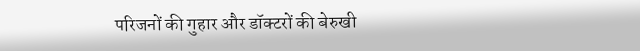परिजनों की गुहार और डॉक्टरों की बेरुखी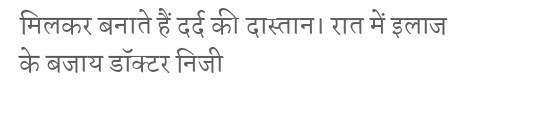मिलकर बनाते हैं दर्द की दास्तान। रात में इलाज के बजाय डॉक्टर निजी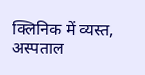क्लिनिक में व्यस्त, अस्पताल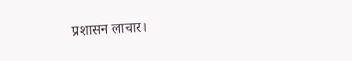प्रशासन लाचार।